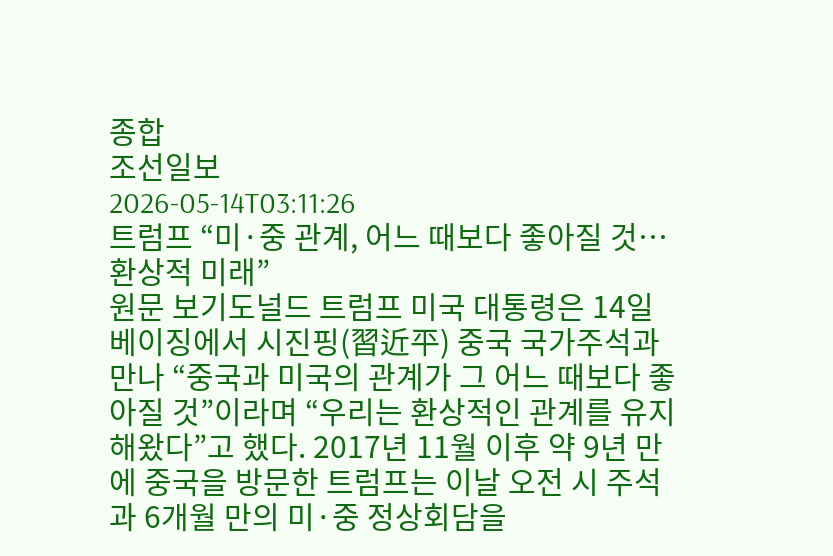종합
조선일보
2026-05-14T03:11:26
트럼프 “미·중 관계, 어느 때보다 좋아질 것… 환상적 미래”
원문 보기도널드 트럼프 미국 대통령은 14일 베이징에서 시진핑(習近平) 중국 국가주석과 만나 “중국과 미국의 관계가 그 어느 때보다 좋아질 것”이라며 “우리는 환상적인 관계를 유지해왔다”고 했다. 2017년 11월 이후 약 9년 만에 중국을 방문한 트럼프는 이날 오전 시 주석과 6개월 만의 미·중 정상회담을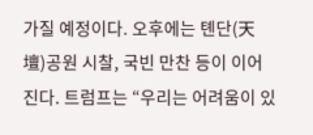가질 예정이다. 오후에는 톈단(天壇)공원 시찰, 국빈 만찬 등이 이어진다. 트럼프는 “우리는 어려움이 있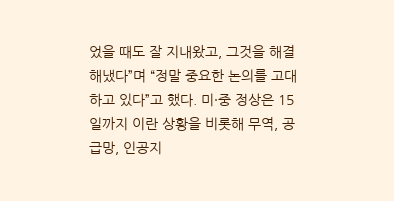었을 때도 잘 지내왔고, 그것을 해결해냈다”며 “정말 중요한 논의를 고대하고 있다”고 했다. 미·중 정상은 15일까지 이란 상황을 비롯해 무역, 공급망, 인공지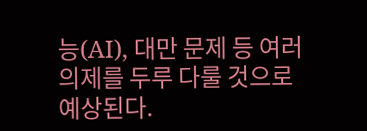능(AI), 대만 문제 등 여러 의제를 두루 다룰 것으로 예상된다.